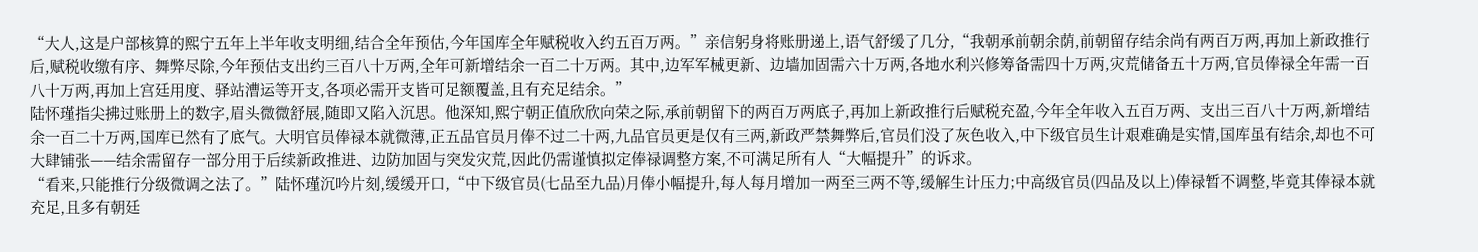“大人,这是户部核算的熙宁五年上半年收支明细,结合全年预估,今年国库全年赋税收入约五百万两。”亲信躬身将账册递上,语气舒缓了几分,“我朝承前朝余荫,前朝留存结余尚有两百万两,再加上新政推行后,赋税收缴有序、舞弊尽除,今年预估支出约三百八十万两,全年可新增结余一百二十万两。其中,边军军械更新、边墙加固需六十万两,各地水利兴修筹备需四十万两,灾荒储备五十万两,官员俸禄全年需一百八十万两,再加上宫廷用度、驿站漕运等开支,各项必需开支皆可足额覆盖,且有充足结余。”
陆怀瑾指尖拂过账册上的数字,眉头微微舒展,随即又陷入沉思。他深知,熙宁朝正值欣欣向荣之际,承前朝留下的两百万两底子,再加上新政推行后赋税充盈,今年全年收入五百万两、支出三百八十万两,新增结余一百二十万两,国库已然有了底气。大明官员俸禄本就微薄,正五品官员月俸不过二十两,九品官员更是仅有三两,新政严禁舞弊后,官员们没了灰色收入,中下级官员生计艰难确是实情,国库虽有结余,却也不可大肆铺张——结余需留存一部分用于后续新政推进、边防加固与突发灾荒,因此仍需谨慎拟定俸禄调整方案,不可满足所有人“大幅提升”的诉求。
“看来,只能推行分级微调之法了。”陆怀瑾沉吟片刻,缓缓开口,“中下级官员(七品至九品)月俸小幅提升,每人每月增加一两至三两不等,缓解生计压力;中高级官员(四品及以上)俸禄暂不调整,毕竟其俸禄本就充足,且多有朝廷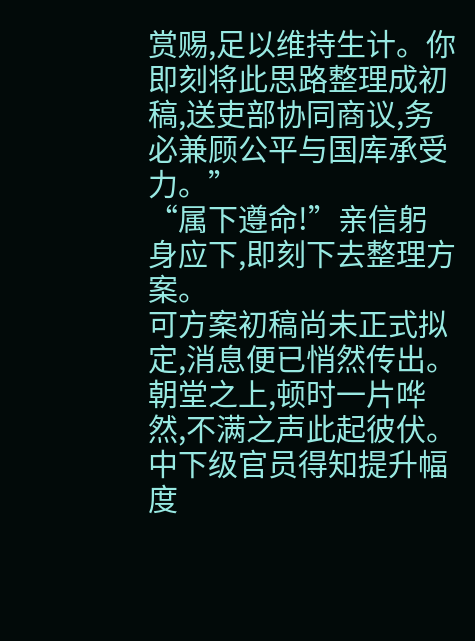赏赐,足以维持生计。你即刻将此思路整理成初稿,送吏部协同商议,务必兼顾公平与国库承受力。”
“属下遵命!”亲信躬身应下,即刻下去整理方案。
可方案初稿尚未正式拟定,消息便已悄然传出。朝堂之上,顿时一片哗然,不满之声此起彼伏。中下级官员得知提升幅度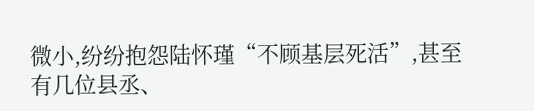微小,纷纷抱怨陆怀瑾“不顾基层死活”,甚至有几位县丞、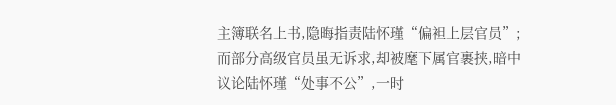主簿联名上书,隐晦指责陆怀瑾“偏袒上层官员”;而部分高级官员虽无诉求,却被麾下属官裹挟,暗中议论陆怀瑾“处事不公”,一时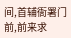间,首辅衙署门前,前来求